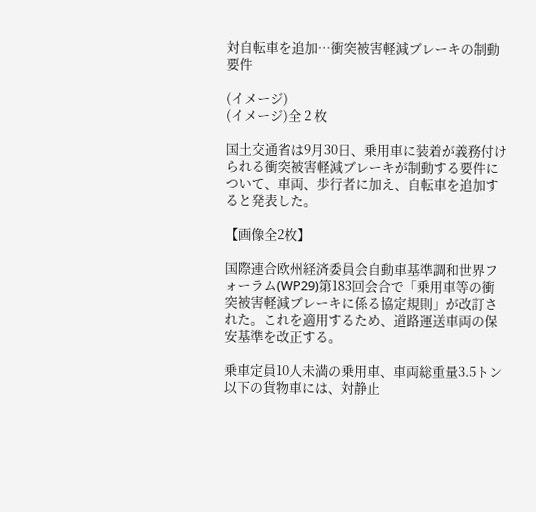対自転車を追加…衝突被害軽減ブレーキの制動要件

(イメージ)
(イメージ)全 2 枚

国土交通省は9月30日、乗用車に装着が義務付けられる衝突被害軽減ブレーキが制動する要件について、車両、歩行者に加え、自転車を追加すると発表した。

【画像全2枚】

国際連合欧州経済委員会自動車基準調和世界フォーラム(WP29)第183回会合で「乗用車等の衝突被害軽減ブレーキに係る協定規則」が改訂された。これを適用するため、道路運送車両の保安基準を改正する。

乗車定員10人未満の乗用車、車両総重量3.5トン以下の貨物車には、対静止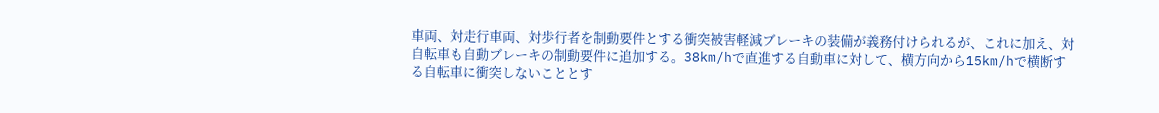車両、対走行車両、対歩行者を制動要件とする衝突被害軽減ブレーキの装備が義務付けられるが、これに加え、対自転車も自動ブレーキの制動要件に追加する。38km/hで直進する自動車に対して、横方向から15km/hで横断する自転車に衝突しないこととす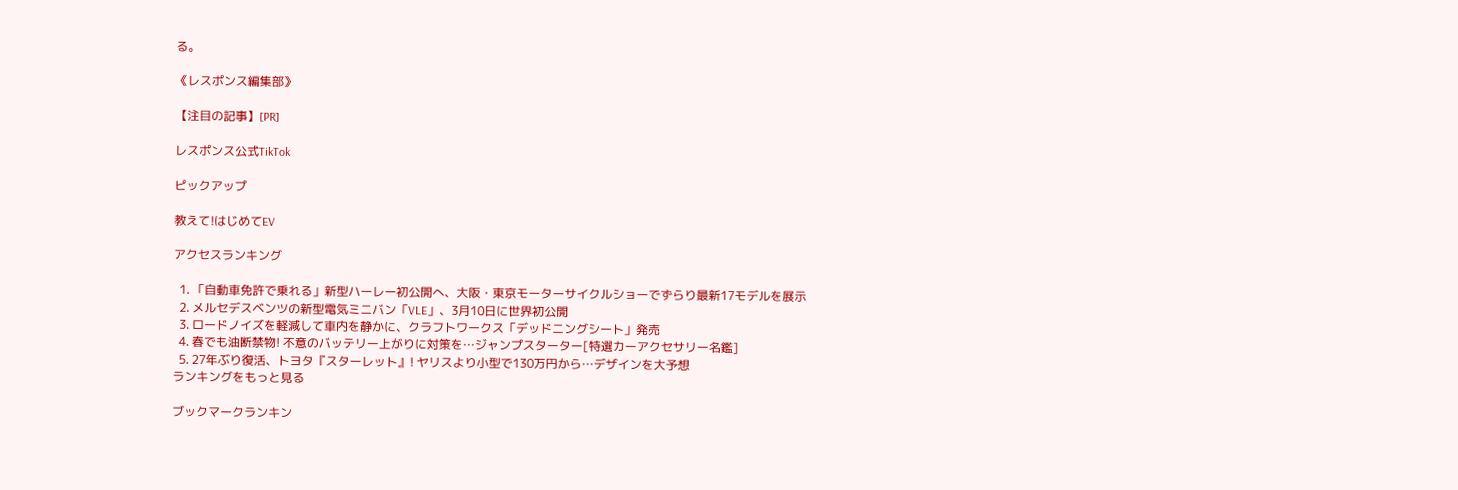る。

《レスポンス編集部》

【注目の記事】[PR]

レスポンス公式TikTok

ピックアップ

教えて!はじめてEV

アクセスランキング

  1. 「自動車免許で乗れる」新型ハーレー初公開へ、大阪・東京モーターサイクルショーでずらり最新17モデルを展示
  2. メルセデスベンツの新型電気ミニバン「VLE」、3月10日に世界初公開
  3. ロードノイズを軽減して車内を静かに、クラフトワークス「デッドニングシート」発売
  4. 春でも油断禁物! 不意のバッテリー上がりに対策を…ジャンプスターター[特選カーアクセサリー名鑑]
  5. 27年ぶり復活、トヨタ『スターレット』! ヤリスより小型で130万円から…デザインを大予想
ランキングをもっと見る

ブックマークランキン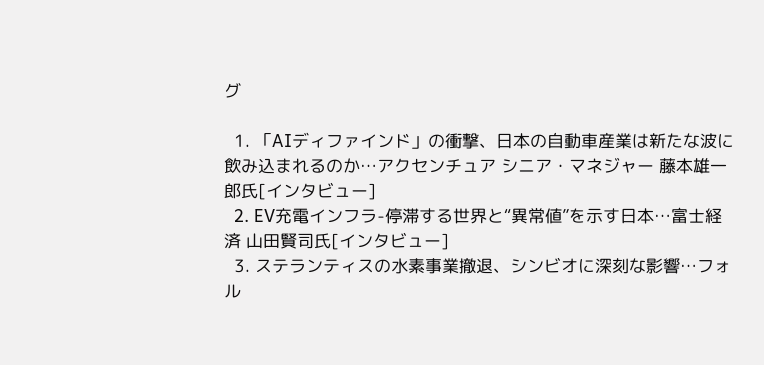グ

  1. 「AIディファインド」の衝撃、日本の自動車産業は新たな波に飲み込まれるのか…アクセンチュア シニア・マネジャー 藤本雄一郎氏[インタビュー]
  2. EV充電インフラ-停滞する世界と“異常値”を示す日本…富士経済 山田賢司氏[インタビュー]
  3. ステランティスの水素事業撤退、シンビオに深刻な影響…フォル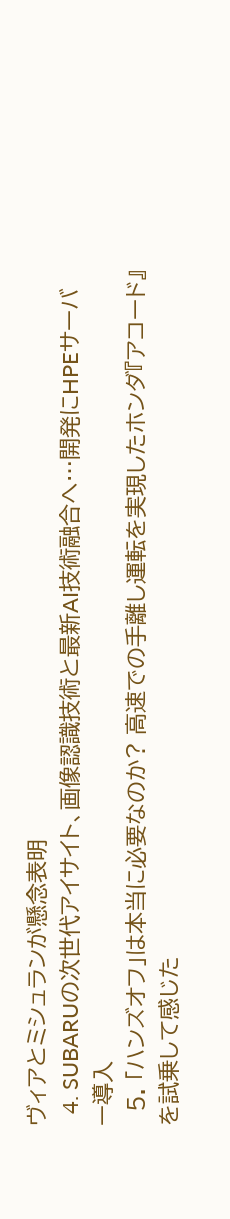ヴィアとミシュランが懸念表明
  4. SUBARUの次世代アイサイト、画像認識技術と最新AI技術融合へ…開発にHPEサーバー導入
  5. 「ハンズオフ」は本当に必要なのか? 高速での手離し運転を実現したホンダ『アコード』を試乗して感じた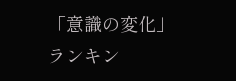「意識の変化」
ランキン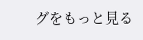グをもっと見る